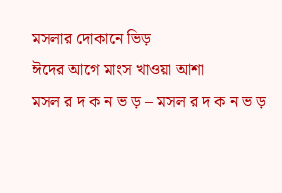মসলার দোকানে ভিড়
ঈদের আগে মাংস খাওয়া আশা
মসল র দ ক ন ভ ড় – মসল র দ ক ন ভ ড়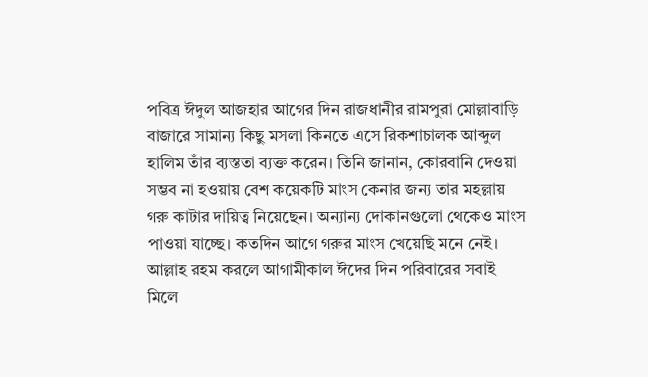পবিত্র ঈদুল আজহার আগের দিন রাজধানীর রামপুরা মোল্লাবাড়ি বাজারে সামান্য কিছু মসলা কিনতে এসে রিকশাচালক আব্দুল হালিম তাঁর ব্যস্ততা ব্যক্ত করেন। তিনি জানান, কোরবানি দেওয়া সম্ভব না হওয়ায় বেশ কয়েকটি মাংস কেনার জন্য তার মহল্লায় গরু কাটার দায়িত্ব নিয়েছেন। অন্যান্য দোকানগুলো থেকেও মাংস পাওয়া যাচ্ছে। কতদিন আগে গরুর মাংস খেয়েছি মনে নেই। আল্লাহ রহম করলে আগামীকাল ঈদের দিন পরিবারের সবাই মিলে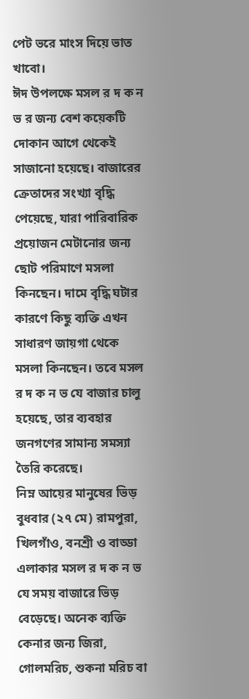পেট ভরে মাংস দিয়ে ভাত খাবো।
ঈদ উপলক্ষে মসল র দ ক ন ভ র জন্য বেশ কয়েকটি দোকান আগে থেকেই সাজানো হয়েছে। বাজারের ক্রেতাদের সংখ্যা বৃদ্ধি পেয়েছে, যারা পারিবারিক প্রয়োজন মেটানোর জন্য ছোট পরিমাণে মসলা কিনছেন। দামে বৃদ্ধি ঘটার কারণে কিছু ব্যক্তি এখন সাধারণ জায়গা থেকে মসলা কিনছেন। তবে মসল র দ ক ন ভ যে বাজার চালু হয়েছে, তার ব্যবহার জনগণের সামান্য সমস্যা তৈরি করেছে।
নিম্ন আয়ের মানুষের ভিড়
বুধবার (২৭ মে) রামপুরা, খিলগাঁও, বনশ্রী ও বাড্ডা এলাকার মসল র দ ক ন ভ যে সময় বাজারে ভিড় বেড়েছে। অনেক ব্যক্তি কেনার জন্য জিরা, গোলমরিচ, শুকনা মরিচ বা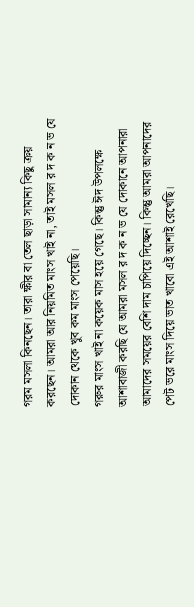গরম মসলা কিনছেন। তারা ক্ষীর বা তেল ছাড়া সামান্য কিছু ক্রয় করছেন। আমরা আর নিয়মিত মাংস খাই না, তাই মসল র দ ক ন ভ যে দোকান থেকে খুব কম মাংস পেয়েছি।
গরুর মাংস খাই না কয়েক মাস হয়ে গেছে। কিন্তু ঈদ উপলক্ষে আশাবাজী করছি যে আমরা মসল র দ ক ন ভ যে দোকানে আপনারা আমাদের সময়ের বেশি দাম চাপিয়ে দিচ্ছেন। কিন্তু আমরা আপনাদের পেট ভরে মাংস দিয়ে ভাত খাবো এই আশাই রেখেছি।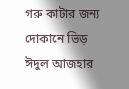গরু কাটার জন্য দোকানে ভিড়
ঈদুল আজহার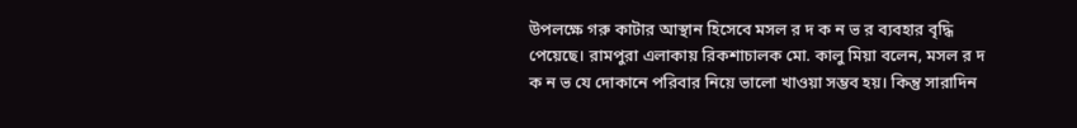উপলক্ষে গরু কাটার আস্থান হিসেবে মসল র দ ক ন ভ র ব্যবহার বৃদ্ধি পেয়েছে। রামপুরা এলাকায় রিকশাচালক মো. কালু মিয়া বলেন, মসল র দ ক ন ভ যে দোকানে পরিবার নিয়ে ভালো খাওয়া সম্ভব হয়। কিন্তু সারাদিন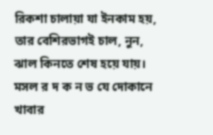রিকশা চালায়া যা ইনকাম হয়, তার বেশিরভাগই চাল, নুন, ঝাল কিনতে শেষ হয়ে যায়। মসল র দ ক ন ভ যে দোকানে খাবার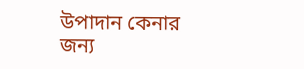উপাদান কেনার জন্য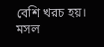বেশি খরচ হয়।
মসল